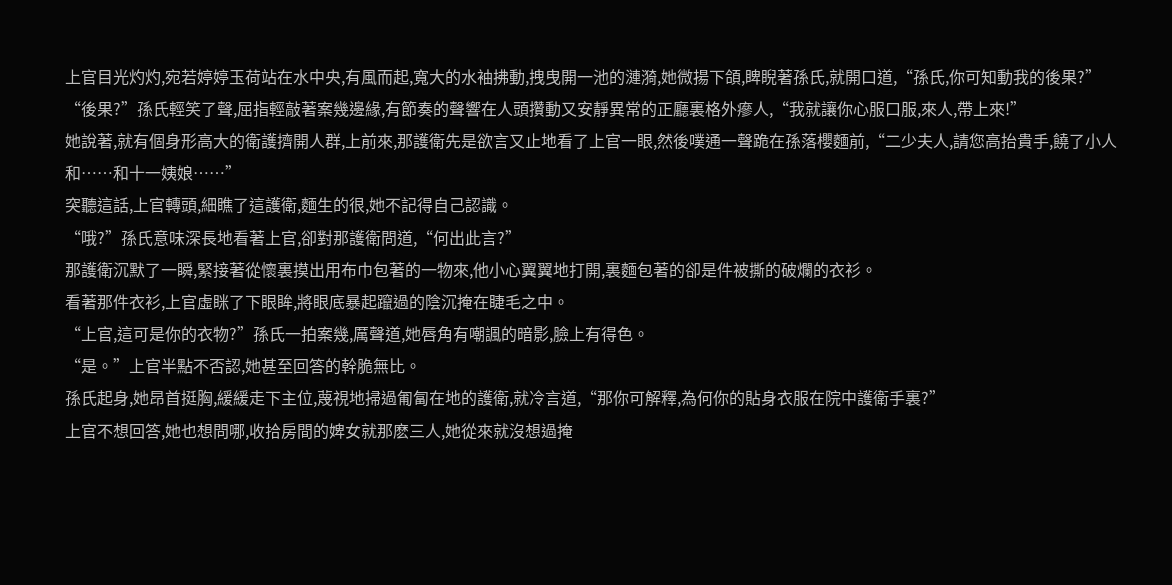上官目光灼灼,宛若婷婷玉荷站在水中央,有風而起,寬大的水袖拂動,拽曳開一池的漣漪,她微揚下頜,睥睨著孫氏,就開口道,“孫氏,你可知動我的後果?”
“後果?”孫氏輕笑了聲,屈指輕敲著案幾邊緣,有節奏的聲響在人頭攢動又安靜異常的正廳裏格外瘮人,“我就讓你心服口服,來人,帶上來!”
她說著,就有個身形高大的衛護擠開人群,上前來,那護衛先是欲言又止地看了上官一眼,然後噗通一聲跪在孫落櫻麵前,“二少夫人,請您高抬貴手,饒了小人和……和十一姨娘……”
突聽這話,上官轉頭,細瞧了這護衛,麵生的很,她不記得自己認識。
“哦?”孫氏意味深長地看著上官,卻對那護衛問道,“何出此言?”
那護衛沉默了一瞬,緊接著從懷裏摸出用布巾包著的一物來,他小心翼翼地打開,裏麵包著的卻是件被撕的破爛的衣衫。
看著那件衣衫,上官虛眯了下眼眸,將眼底暴起躥過的陰沉掩在睫毛之中。
“上官,這可是你的衣物?”孫氏一拍案幾,厲聲道,她唇角有嘲諷的暗影,臉上有得色。
“是。”上官半點不否認,她甚至回答的幹脆無比。
孫氏起身,她昂首挺胸,緩緩走下主位,蔑視地掃過匍匐在地的護衛,就冷言道,“那你可解釋,為何你的貼身衣服在院中護衛手裏?”
上官不想回答,她也想問哪,收拾房間的婢女就那麽三人,她從來就沒想過掩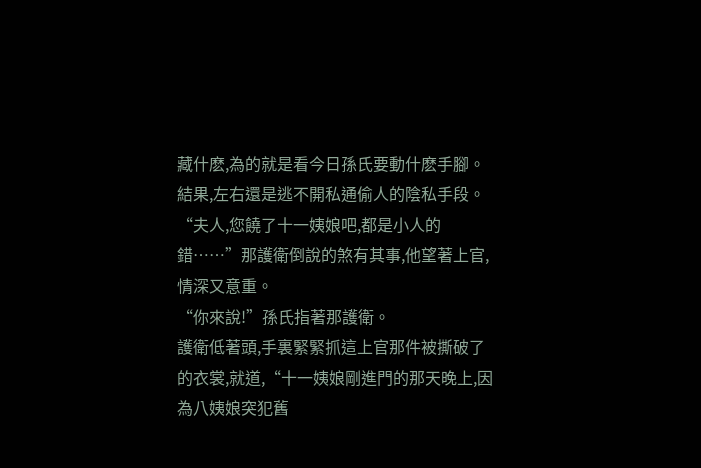藏什麽,為的就是看今日孫氏要動什麽手腳。
結果,左右還是逃不開私通偷人的陰私手段。
“夫人,您饒了十一姨娘吧,都是小人的錯……”那護衛倒說的煞有其事,他望著上官,情深又意重。
“你來說!”孫氏指著那護衛。
護衛低著頭,手裏緊緊抓這上官那件被撕破了的衣裳,就道,“十一姨娘剛進門的那天晚上,因為八姨娘突犯舊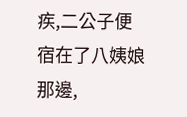疾,二公子便宿在了八姨娘那邊,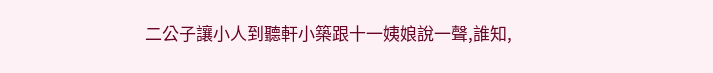二公子讓小人到聽軒小築跟十一姨娘說一聲,誰知,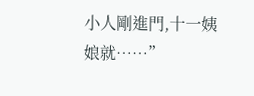小人剛進門,十一姨娘就……”